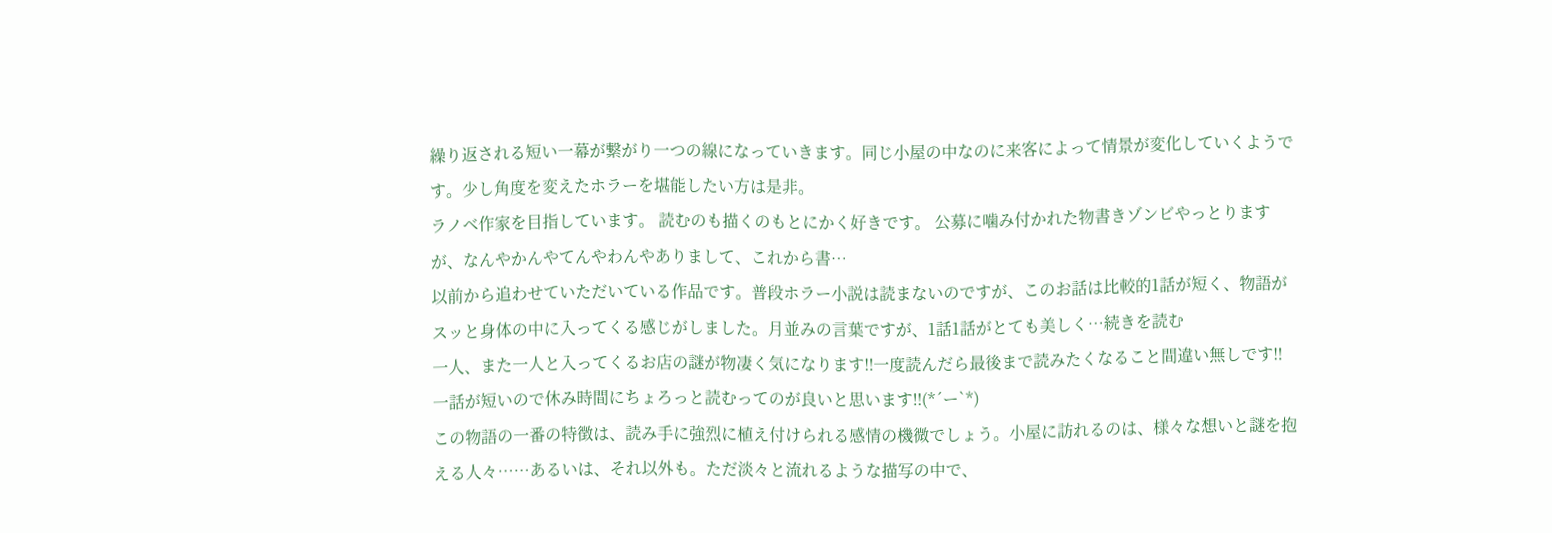繰り返される短い一幕が繋がり一つの線になっていきます。同じ小屋の中なのに来客によって情景が変化していくようです。少し角度を変えたホラーを堪能したい方は是非。
ラノベ作家を目指しています。 読むのも描くのもとにかく好きです。 公募に噛み付かれた物書きゾンビやっとりますが、なんやかんやてんやわんやありまして、これから書…
以前から追わせていただいている作品です。普段ホラー小説は読まないのですが、このお話は比較的1話が短く、物語がスッと身体の中に入ってくる感じがしました。月並みの言葉ですが、1話1話がとても美しく…続きを読む
一人、また一人と入ってくるお店の謎が物凄く気になります‼一度読んだら最後まで読みたくなること間違い無しです‼一話が短いので休み時間にちょろっと読むってのが良いと思います‼(*´ー`*)
この物語の一番の特徴は、読み手に強烈に植え付けられる感情の機微でしょう。小屋に訪れるのは、様々な想いと謎を抱える人々……あるいは、それ以外も。ただ淡々と流れるような描写の中で、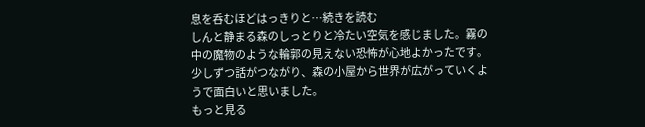息を呑むほどはっきりと…続きを読む
しんと静まる森のしっとりと冷たい空気を感じました。霧の中の魔物のような輪郭の見えない恐怖が心地よかったです。少しずつ話がつながり、森の小屋から世界が広がっていくようで面白いと思いました。
もっと見る